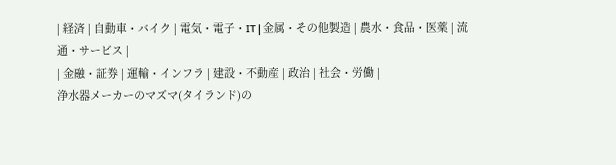| 経済 | 自動車・バイク | 電気・電子・IT | 金属・その他製造 | 農水・食品・医薬 | 流通・サービス |
| 金融・証券 | 運輸・インフラ | 建設・不動産 | 政治 | 社会・労働 |
浄水器メーカーのマズマ(タイランド)の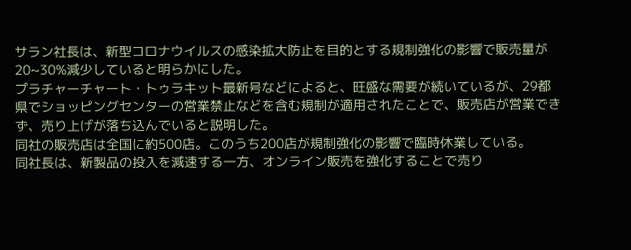サラン社長は、新型コロナウイルスの感染拡大防止を目的とする規制強化の影響で販売量が20~30%減少していると明らかにした。
プラチャーチャート・トゥラキット最新号などによると、旺盛な需要が続いているが、29都県でショッピングセンターの営業禁止などを含む規制が適用されたことで、販売店が営業できず、売り上げが落ち込んでいると説明した。
同社の販売店は全国に約500店。このうち200店が規制強化の影響で臨時休業している。
同社長は、新製品の投入を減速する一方、オンライン販売を強化することで売り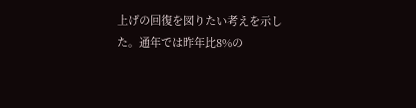上げの回復を図りたい考えを示した。通年では昨年比8%の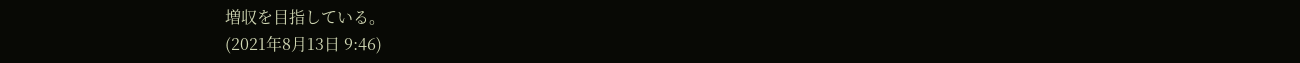増収を目指している。
(2021年8月13日 9:46)